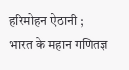हरिमोहन ऐठानी ; भारत के महान गणितज्ञ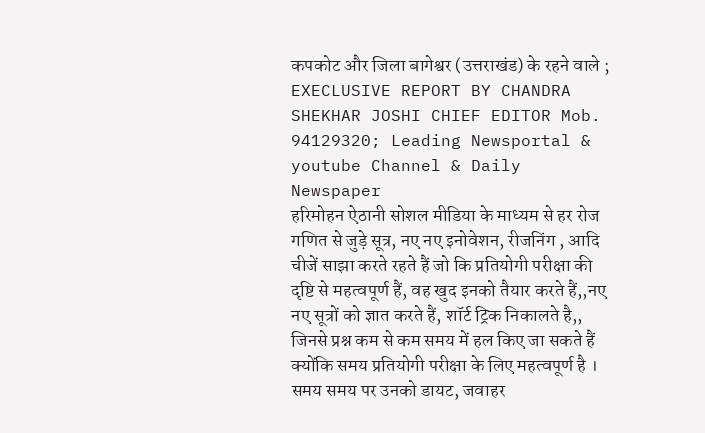कपकोट और जिला बागेश्वर (उत्तराखंड) के रहने वाले ; EXECLUSIVE REPORT BY CHANDRA SHEKHAR JOSHI CHIEF EDITOR Mob. 94129320; Leading Newsportal & youtube Channel & Daily Newspaper
हरिमोहन ऐठानी सोशल मीडिया के माध्यम से हर रोज गणित से जुड़े सूत्र, नए नए इनोवेशन, रीजनिंग , आदि चीजें साझा करते रहते हैं जो कि प्रतियोगी परीक्षा की दृष्टि से महत्वपूर्ण हैं, वह खुद इनको तैयार करते हैं,,नए नए सूत्रों को ज्ञात करते हैं, शॉर्ट ट्रिक निकालते है,, जिनसे प्रश्न कम से कम समय में हल किए जा सकते हैं क्योंकि समय प्रतियोगी परीक्षा के लिए महत्वपूर्ण है । समय समय पर उनको डायट, जवाहर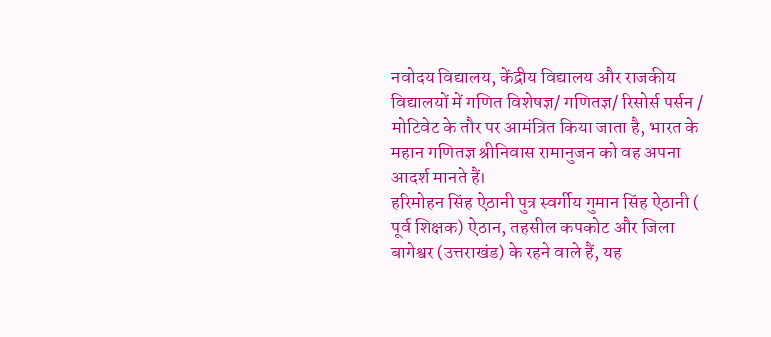नवोदय विद्यालय, केंद्रीय विद्यालय और राजकीय विद्यालयों में गणित विशेषज्ञ/ गणितज्ञ/ रिसोर्स पर्सन / मोटिवेट के तौर पर आमंत्रित किया जाता है, भारत के महान गणितज्ञ श्रीनिवास रामानुजन को वह अपना आदर्श मानते हैं।
हरिमोहन सिंह ऐठानी पुत्र स्वर्गीय गुमान सिंह ऐठानी ( पूर्व शिक्षक) ऐठान, तहसील कपकोट और जिला बागेश्वर (उत्तराखंड) के रहने वाले हैं, यह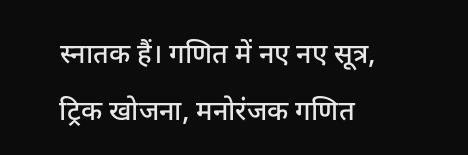स्नातक हैं। गणित में नए नए सूत्र, ट्रिक खोजना, मनोरंजक गणित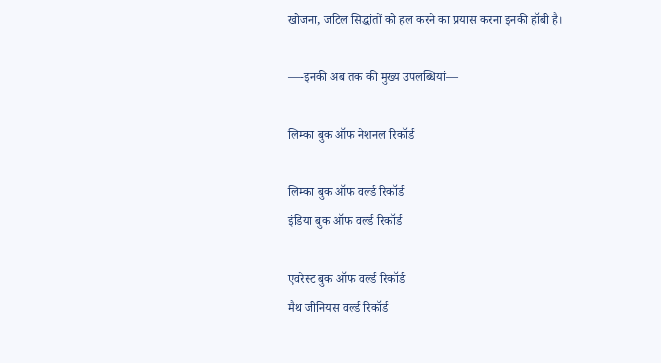खोजना, जटिल सिद्धांतों को हल करने का प्रयास करना इनकी हॉबी है।

—-इनकी अब तक की मुख्य उपलब्धियां—

लिम्का बुक ऑफ नेशनल रिकॉर्ड

लिम्का बुक ऑफ वर्ल्ड रिकॉर्ड
इंडिया बुक ऑफ वर्ल्ड रिकॉर्ड

एवरेस्ट बुक ऑफ वर्ल्ड रिकॉर्ड
मैथ जीनियस वर्ल्ड रिकॉर्ड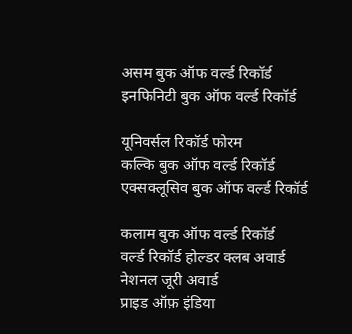असम बुक ऑफ वर्ल्ड रिकॉर्ड
इनफिनिटी बुक ऑफ वर्ल्ड रिकॉर्ड

यूनिवर्सल रिकॉर्ड फोरम
कल्कि बुक ऑफ वर्ल्ड रिकॉर्ड
एक्सक्लूसिव बुक ऑफ वर्ल्ड रिकॉर्ड

कलाम बुक ऑफ वर्ल्ड रिकॉर्ड
वर्ल्ड रिकॉर्ड होल्डर क्लब अवार्ड
नेशनल जूरी अवार्ड
प्राइड ऑफ़ इंडिया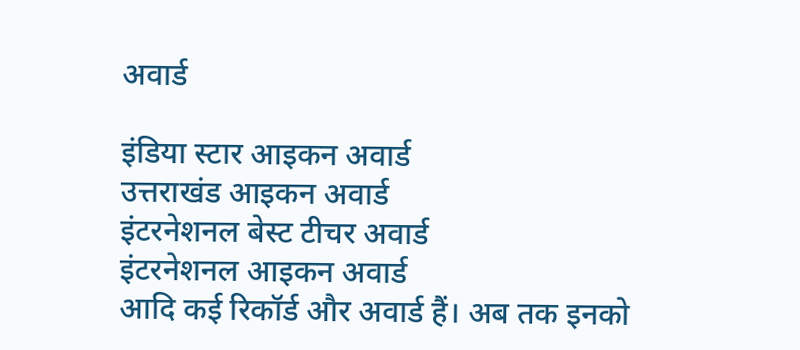अवार्ड

इंडिया स्टार आइकन अवार्ड
उत्तराखंड आइकन अवार्ड
इंटरनेशनल बेस्ट टीचर अवार्ड
इंटरनेशनल आइकन अवार्ड
आदि कई रिकॉर्ड और अवार्ड हैं। अब तक इनको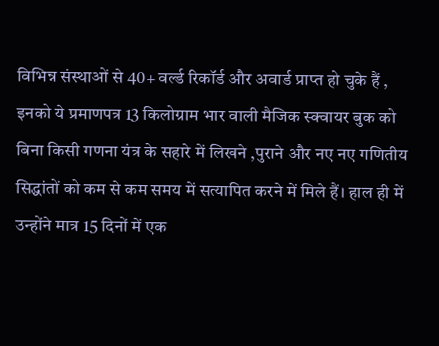विभिन्न संस्थाओं से 40+ वर्ल्ड रिकॉर्ड और अवार्ड प्राप्त हो चुके हैं , इनको ये प्रमाणपत्र 13 किलोग्राम भार वाली मैजिक स्क्वायर बुक को बिना किसी गणना यंत्र के सहारे में लिखने ,पुराने और नए नए गणितीय सिद्धांतों को कम से कम समय में सत्यापित करने में मिले हैं। हाल ही में उन्होंने मात्र 15 दिनों में एक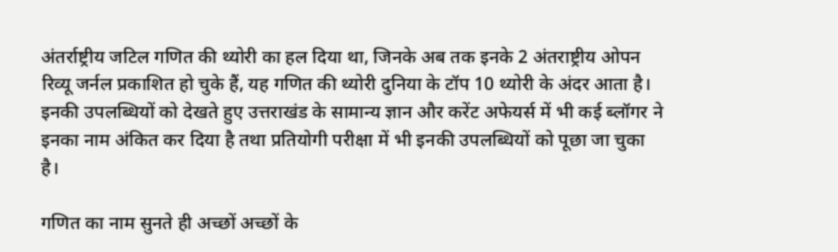अंतर्राष्ट्रीय जटिल गणित की थ्योरी का हल दिया था, जिनके अब तक इनके 2 अंतराष्ट्रीय ओपन रिव्यू जर्नल प्रकाशित हो चुके हैं, यह गणित की थ्योरी दुनिया के टॉप 10 थ्योरी के अंदर आता है। इनकी उपलब्धियों को देखते हुए उत्तराखंड के सामान्य ज्ञान और करेंट अफेयर्स में भी कई ब्लॉगर ने इनका नाम अंकित कर दिया है तथा प्रतियोगी परीक्षा में भी इनकी उपलब्धियों को पूछा जा चुका है।

गणित का नाम सुनते ही अच्छों अच्छों के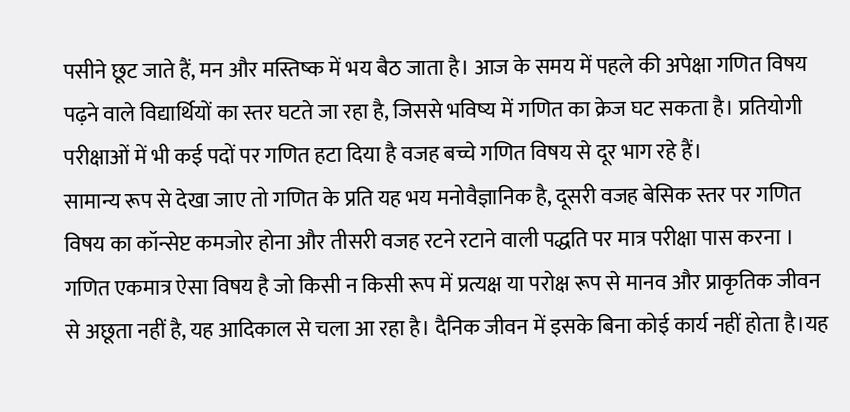पसीने छूट जाते हैं, मन और मस्तिष्क में भय बैठ जाता है। आज के समय में पहले की अपेक्षा गणित विषय पढ़ने वाले विद्यार्थियों का स्तर घटते जा रहा है, जिससे भविष्य में गणित का क्रेज घट सकता है। प्रतियोगी परीक्षाओं में भी कई पदों पर गणित हटा दिया है वजह बच्चे गणित विषय से दूर भाग रहे हैं।
सामान्य रूप से देखा जाए तो गणित के प्रति यह भय मनोवैज्ञानिक है, दूसरी वजह बेसिक स्तर पर गणित विषय का कॉन्सेप्ट कमजोर होना और तीसरी वजह रटने रटाने वाली पद्धति पर मात्र परीक्षा पास करना । गणित एकमात्र ऐसा विषय है जो किसी न किसी रूप में प्रत्यक्ष या परोक्ष रूप से मानव और प्राकृतिक जीवन से अछूता नहीं है, यह आदिकाल से चला आ रहा है। दैनिक जीवन में इसके बिना कोई कार्य नहीं होता है।यह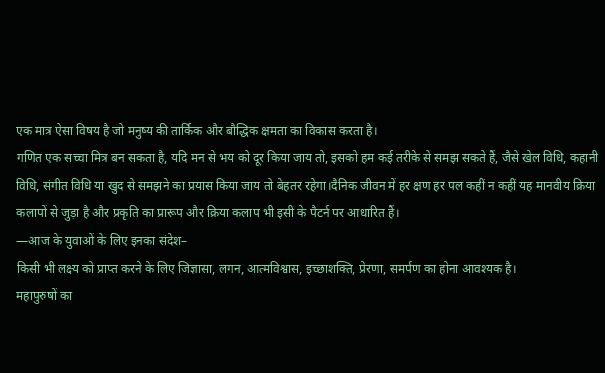एक मात्र ऐसा विषय है जो मनुष्य की तार्किक और बौद्धिक क्षमता का विकास करता है।
गणित एक सच्चा मित्र बन सकता है, यदि मन से भय को दूर किया जाय तो, इसको हम कई तरीके से समझ सकते हैं, जैसे खेल विधि, कहानी विधि, संगीत विधि या खुद से समझने का प्रयास किया जाय तो बेहतर रहेगा।दैनिक जीवन में हर क्षण हर पल कहीं न कहीं यह मानवीय क्रिया कलापों से जुड़ा है और प्रकृति का प्रारूप और क्रिया कलाप भी इसी के पैटर्न पर आधारित हैं।
—आज के युवाओं के लिए इनका संदेश–
किसी भी लक्ष्य को प्राप्त करने के लिए जिज्ञासा, लगन, आत्मविश्वास, इच्छाशक्ति, प्रेरणा, समर्पण का होना आवश्यक है।
महापुरुषों का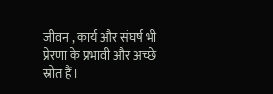जीवन , कार्य और संघर्ष भी प्रेरणा के प्रभावी और अच्छे स्रोत हैं।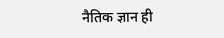नैतिक ज्ञान ही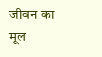जीवन का मूल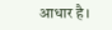आधार है।